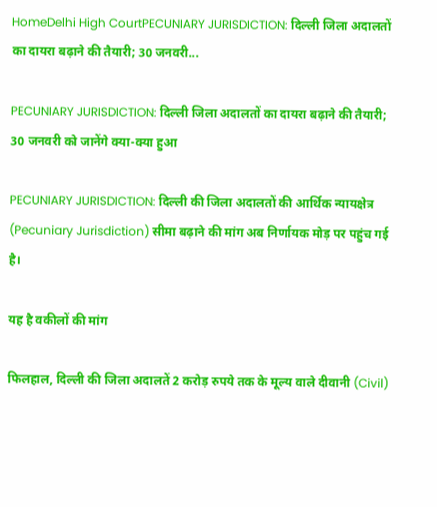HomeDelhi High CourtPECUNIARY JURISDICTION: दिल्ली जिला अदालतों का दायरा बढ़ाने की तैयारी; 30 जनवरी...

PECUNIARY JURISDICTION: दिल्ली जिला अदालतों का दायरा बढ़ाने की तैयारी; 30 जनवरी को जानेंगे क्या-क्या हुआ

PECUNIARY JURISDICTION: दिल्ली की जिला अदालतों की आर्थिक न्यायक्षेत्र (Pecuniary Jurisdiction) सीमा बढ़ाने की मांग अब निर्णायक मोड़ पर पहुंच गई है।

यह है वकीलों की मांग

फिलहाल, दिल्ली की जिला अदालतें 2 करोड़ रुपये तक के मूल्य वाले दीवानी (Civil)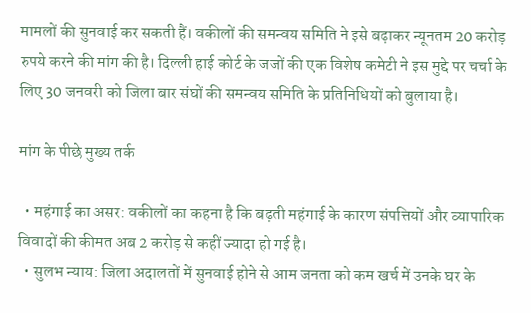मामलों की सुनवाई कर सकती हैं। वकीलों की समन्वय समिति ने इसे बढ़ाकर न्यूनतम 20 करोड़ रुपये करने की मांग की है। दिल्ली हाई कोर्ट के जजों की एक विशेष कमेटी ने इस मुद्दे पर चर्चा के लिए 30 जनवरी को जिला बार संघों की समन्वय समिति के प्रतिनिधियों को बुलाया है।

मांग के पीछे मुख्य तर्क

  • महंगाई का असर: वकीलों का कहना है कि बढ़ती महंगाई के कारण संपत्तियों और व्यापारिक विवादों की कीमत अब 2 करोड़ से कहीं ज्यादा हो गई है।
  • सुलभ न्याय: जिला अदालतों में सुनवाई होने से आम जनता को कम खर्च में उनके घर के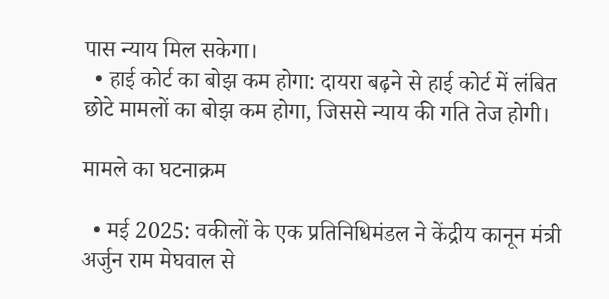पास न्याय मिल सकेगा।
  • हाई कोर्ट का बोझ कम होगा: दायरा बढ़ने से हाई कोर्ट में लंबित छोटे मामलों का बोझ कम होगा, जिससे न्याय की गति तेज होगी।

मामले का घटनाक्रम

  • मई 2025: वकीलों के एक प्रतिनिधिमंडल ने केंद्रीय कानून मंत्री अर्जुन राम मेघवाल से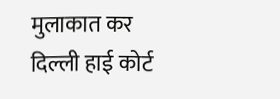मुलाकात कर दिल्ली हाई कोर्ट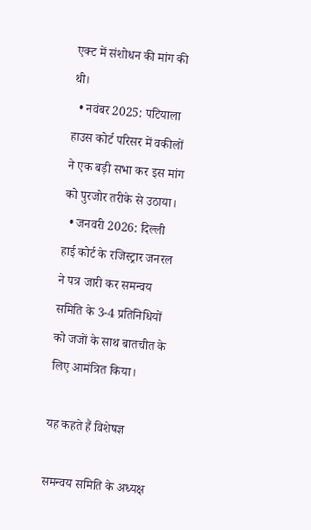एक्ट में संशोधन की मांग की थी।
  • नवंबर 2025: पटियाला हाउस कोर्ट परिसर में वकीलों ने एक बड़ी सभा कर इस मांग को पुरजोर तरीके से उठाया।
  • जनवरी 2026: दिल्ली हाई कोर्ट के रजिस्ट्रार जनरल ने पत्र जारी कर समन्वय समिति के 3-4 प्रतिनिधियों को जजों के साथ बातचीत के लिए आमंत्रित किया।

यह कहते हैं विशेषज्ञ

समन्वय समिति के अध्यक्ष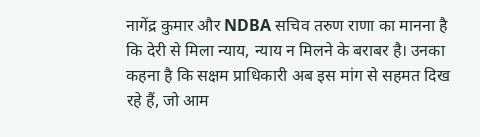नागेंद्र कुमार और NDBA सचिव तरुण राणा का मानना है कि देरी से मिला न्याय, न्याय न मिलने के बराबर है। उनका कहना है कि सक्षम प्राधिकारी अब इस मांग से सहमत दिख रहे हैं, जो आम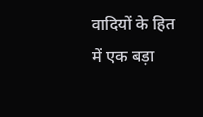वादियों के हित में एक बड़ा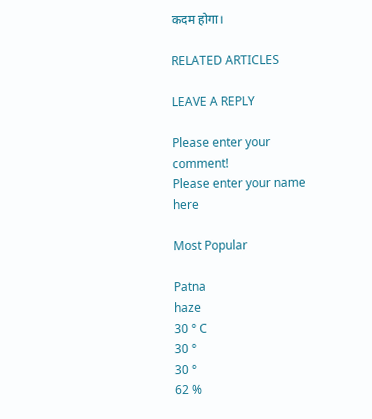कदम होगा।

RELATED ARTICLES

LEAVE A REPLY

Please enter your comment!
Please enter your name here

Most Popular

Patna
haze
30 ° C
30 °
30 °
62 %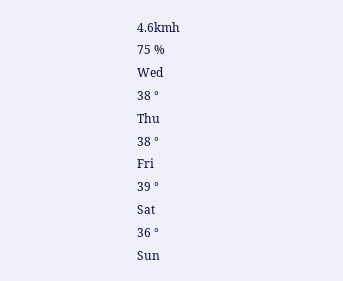4.6kmh
75 %
Wed
38 °
Thu
38 °
Fri
39 °
Sat
36 °
Sun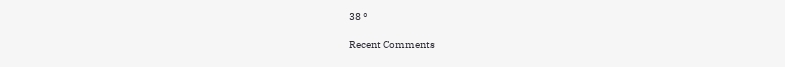38 °

Recent Comments